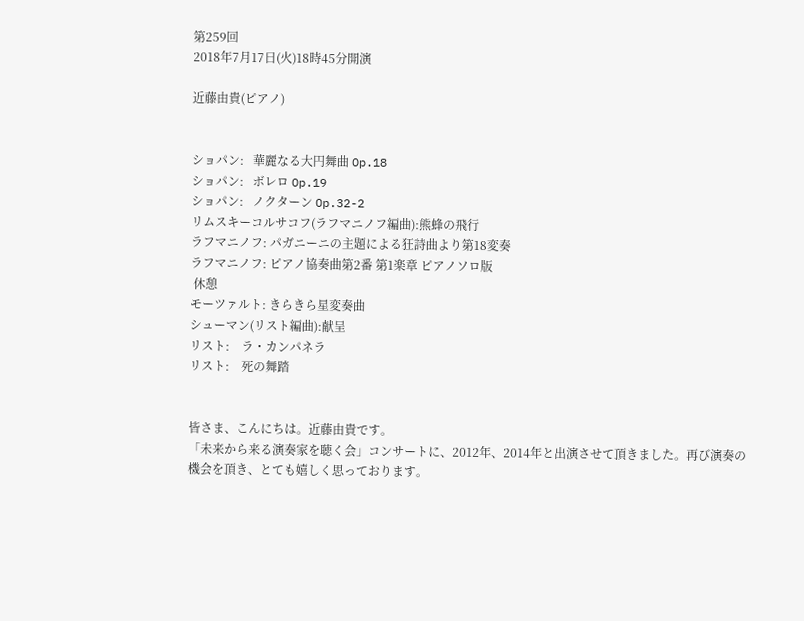第259回
2018年7月17日(火)18時45分開演

近藤由貴(ピアノ)


ショパン:   華麗なる大円舞曲 Op.18
ショパン:   ボレロ Op.19
ショパン:   ノクターン Op.32-2
リムスキーコルサコフ(ラフマニノフ編曲):熊蜂の飛行
ラフマニノフ: パガニーニの主題による狂詩曲より第18変奏
ラフマニノフ: ピアノ協奏曲第2番 第1楽章 ピアノソロ版
 休憩
モーツァルト: きらきら星変奏曲
シューマン(リスト編曲):献呈
リスト:    ラ・カンパネラ
リスト:    死の舞踏


皆さま、こんにちは。近藤由貴です。
「未来から来る演奏家を聴く会」コンサートに、2012年、2014年と出演させて頂きました。再び演奏の機会を頂き、とても嬉しく思っております。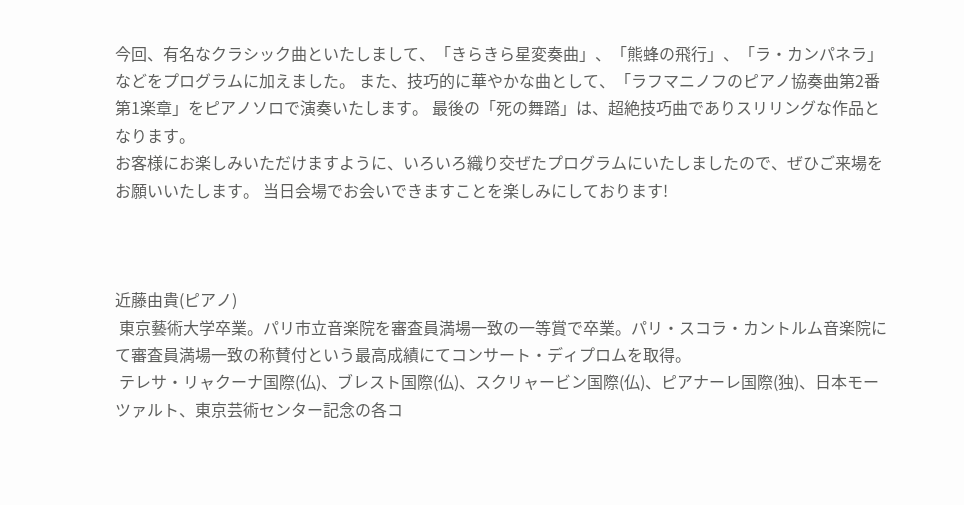今回、有名なクラシック曲といたしまして、「きらきら星変奏曲」、「熊蜂の飛行」、「ラ・カンパネラ」などをプログラムに加えました。 また、技巧的に華やかな曲として、「ラフマニノフのピアノ協奏曲第2番第1楽章」をピアノソロで演奏いたします。 最後の「死の舞踏」は、超絶技巧曲でありスリリングな作品となります。
お客様にお楽しみいただけますように、いろいろ織り交ぜたプログラムにいたしましたので、ぜひご来場をお願いいたします。 当日会場でお会いできますことを楽しみにしております!



近藤由貴(ピアノ)
 東京藝術大学卒業。パリ市立音楽院を審査員満場一致の一等賞で卒業。パリ・スコラ・カントルム音楽院にて審査員満場一致の称賛付という最高成績にてコンサート・ディプロムを取得。
 テレサ・リャクーナ国際(仏)、ブレスト国際(仏)、スクリャービン国際(仏)、ピアナーレ国際(独)、日本モーツァルト、東京芸術センター記念の各コ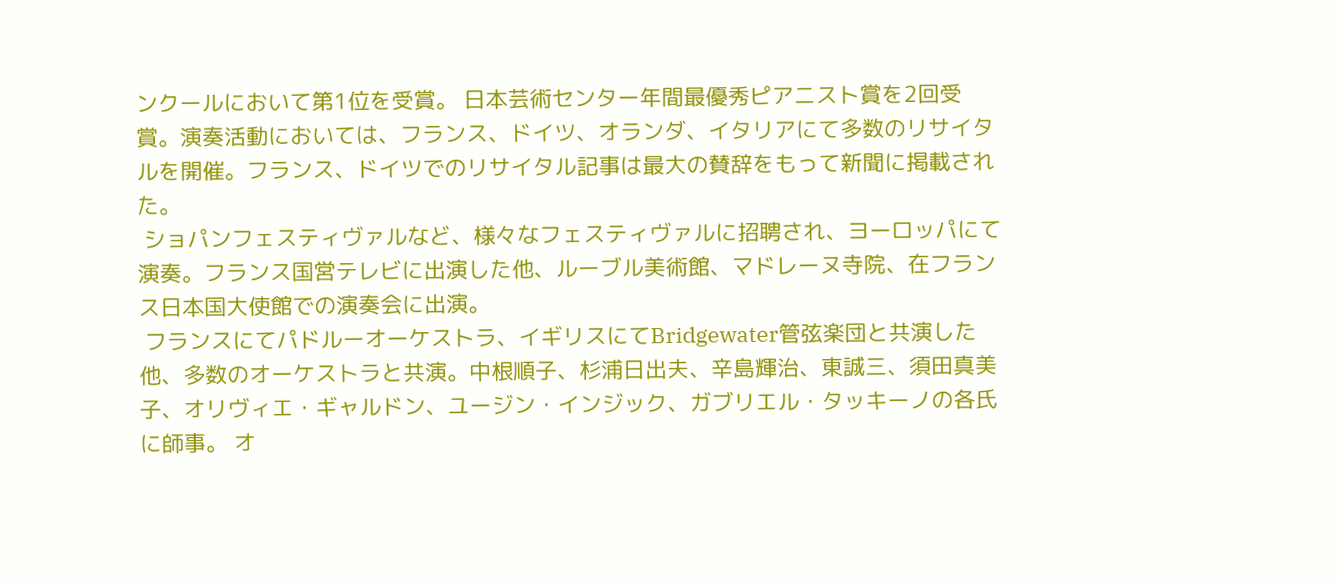ンクールにおいて第1位を受賞。 日本芸術センター年間最優秀ピアニスト賞を2回受賞。演奏活動においては、フランス、ドイツ、オランダ、イタリアにて多数のリサイタルを開催。フランス、ドイツでのリサイタル記事は最大の賛辞をもって新聞に掲載された。
 ショパンフェスティヴァルなど、様々なフェスティヴァルに招聘され、ヨーロッパにて演奏。フランス国営テレビに出演した他、ルーブル美術館、マドレーヌ寺院、在フランス日本国大使館での演奏会に出演。
 フランスにてパドルーオーケストラ、イギリスにてBridgewater管弦楽団と共演した他、多数のオーケストラと共演。中根順子、杉浦日出夫、辛島輝治、東誠三、須田真美子、オリヴィエ・ギャルドン、ユージン・インジック、ガブリエル・タッキーノの各氏に師事。 オ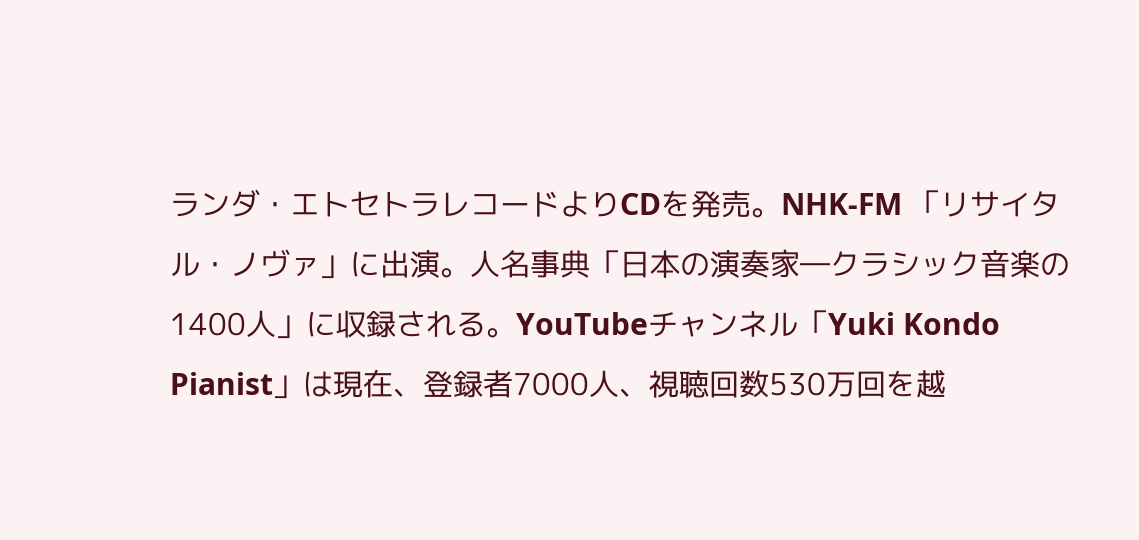ランダ・エトセトラレコードよりCDを発売。NHK-FM 「リサイタル・ノヴァ」に出演。人名事典「日本の演奏家―クラシック音楽の1400人」に収録される。YouTubeチャンネル「Yuki Kondo Pianist」は現在、登録者7000人、視聴回数530万回を越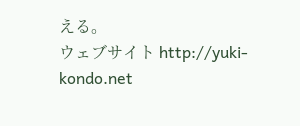える。
ウェブサイト http://yuki-kondo.net